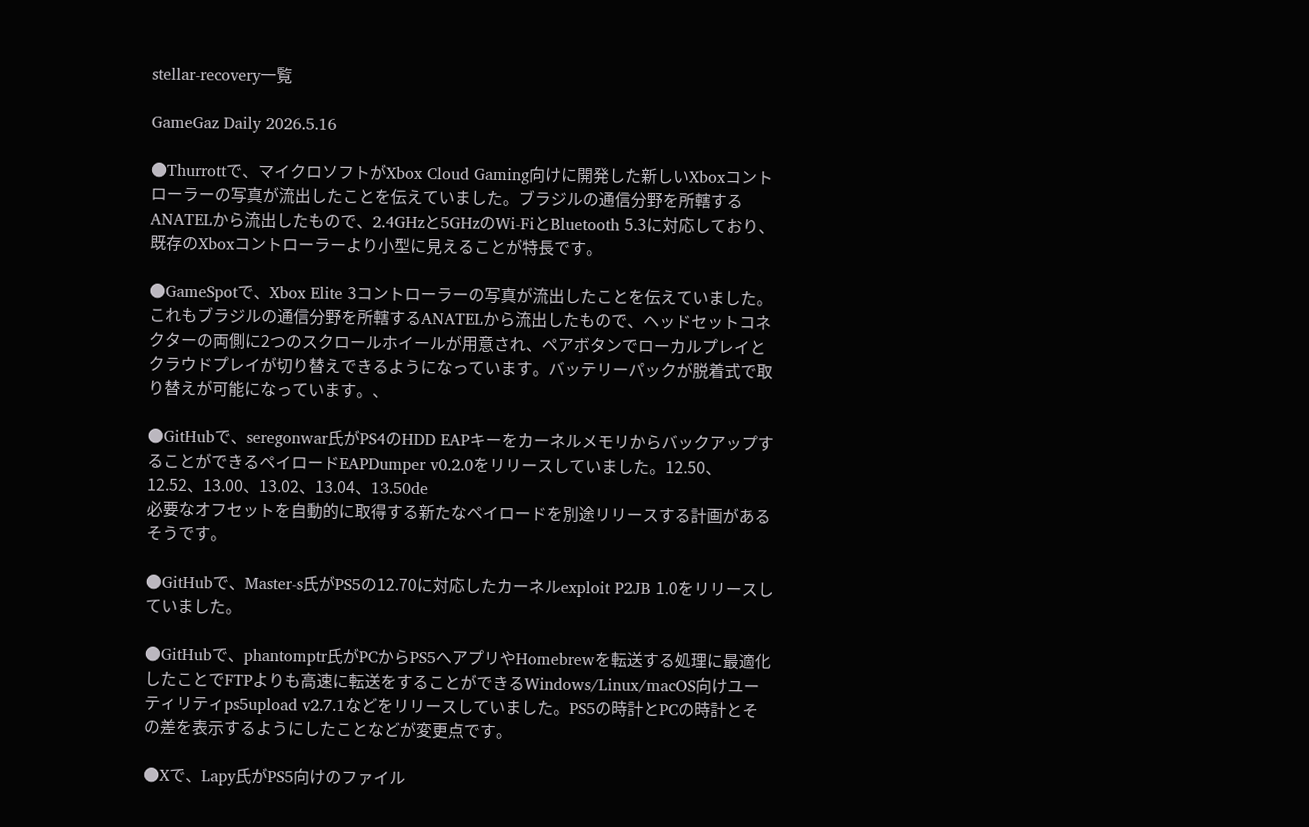stellar-recovery一覧

GameGaz Daily 2026.5.16

●Thurrottで、マイクロソフトがXbox Cloud Gaming向けに開発した新しいXboxコントローラーの写真が流出したことを伝えていました。ブラジルの通信分野を所轄するANATELから流出したもので、2.4GHzと5GHzのWi-FiとBluetooth 5.3に対応しており、既存のXboxコントローラーより小型に見えることが特長です。

●GameSpotで、Xbox Elite 3コントローラーの写真が流出したことを伝えていました。これもブラジルの通信分野を所轄するANATELから流出したもので、ヘッドセットコネクターの両側に2つのスクロールホイールが用意され、ペアボタンでローカルプレイとクラウドプレイが切り替えできるようになっています。バッテリーパックが脱着式で取り替えが可能になっています。、

●GitHubで、seregonwar氏がPS4のHDD EAPキーをカーネルメモリからバックアップすることができるペイロードEAPDumper v0.2.0をリリースしていました。12.50、12.52、13.00、13.02、13.04、13.50de
必要なオフセットを自動的に取得する新たなペイロードを別途リリースする計画があるそうです。

●GitHubで、Master-s氏がPS5の12.70に対応したカーネルexploit P2JB 1.0をリリースしていました。

●GitHubで、phantomptr氏がPCからPS5へアプリやHomebrewを転送する処理に最適化したことでFTPよりも高速に転送をすることができるWindows/Linux/macOS向けユーティリティps5upload v2.7.1などをリリースしていました。PS5の時計とPCの時計とその差を表示するようにしたことなどが変更点です。

●Xで、Lapy氏がPS5向けのファイル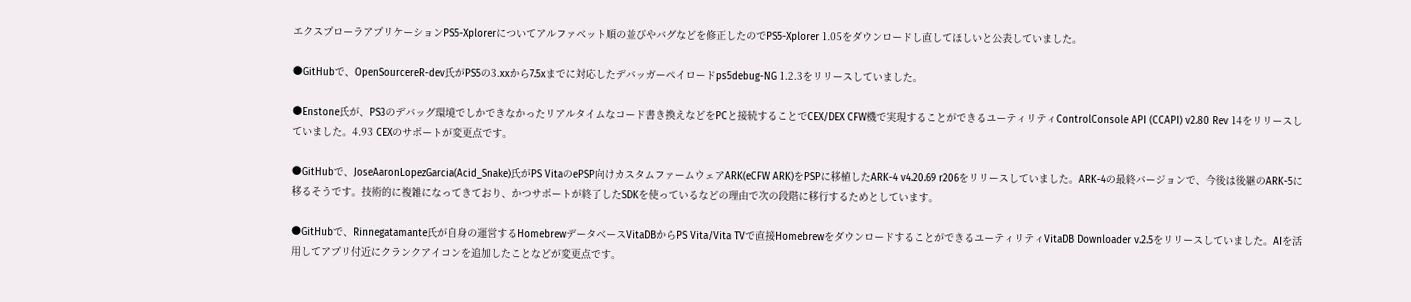エクスプローラアプリケーションPS5-Xplorerについてアルファベット順の並びやバグなどを修正したのでPS5-Xplorer 1.05をダウンロードし直してほしいと公表していました。

●GitHubで、OpenSourcereR-dev氏がPS5の3.xxから7.5xまでに対応したデバッガーペイロードps5debug-NG 1.2.3をリリースしていました。

●Enstone氏が、PS3のデバッグ環境でしかできなかったリアルタイムなコード書き換えなどをPCと接続することでCEX/DEX CFW機で実現することができるユーティリティControlConsole API (CCAPI) v2.80 Rev 14をリリースしていました。4.93 CEXのサポートが変更点です。

●GitHubで、JoseAaronLopezGarcia(Acid_Snake)氏がPS VitaのePSP向けカスタムファームウェアARK(eCFW ARK)をPSPに移植したARK-4 v4.20.69 r206をリリースしていました。ARK-4の最終バージョンで、今後は後継のARK-5に移るそうです。技術的に複雑になってきており、かつサポートが終了したSDKを使っているなどの理由で次の段階に移行するためとしています。

●GitHubで、Rinnegatamante氏が自身の運営するHomebrewデータベースVitaDBからPS Vita/Vita TVで直接HomebrewをダウンロードすることができるユーティリティVitaDB Downloader v.2.5をリリースしていました。AIを活用してアプリ付近にクランクアイコンを追加したことなどが変更点です。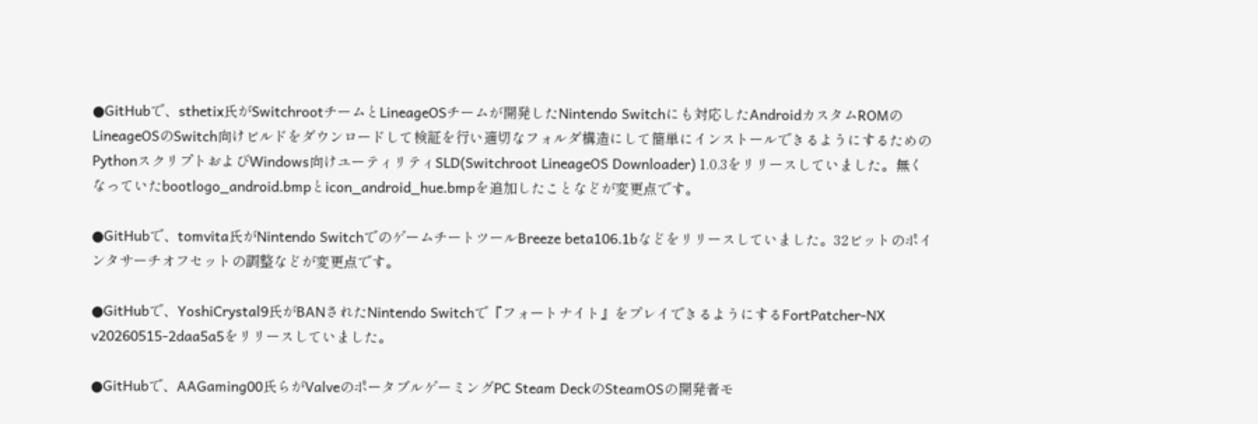●GitHubで、sthetix氏がSwitchrootチームとLineageOSチームが開発したNintendo Switchにも対応したAndroidカスタムROMのLineageOSのSwitch向けビルドをダウンロードして検証を行い適切なフォルダ構造にして簡単にインストールできるようにするためのPythonスクリプトおよびWindows向けユーティリティSLD(Switchroot LineageOS Downloader) 1.0.3をリリースしていました。無くなっていたbootlogo_android.bmpとicon_android_hue.bmpを追加したことなどが変更点です。

●GitHubで、tomvita氏がNintendo SwitchでのゲームチートツールBreeze beta106.1bなどをリリースしていました。32ビットのポインタサーチオフセットの調整などが変更点です。

●GitHubで、YoshiCrystal9氏がBANされたNintendo Switchで『フォートナイト』をプレイできるようにするFortPatcher-NX v20260515-2daa5a5をリリースしていました。

●GitHubで、AAGaming00氏らがValveのポータブルゲーミングPC Steam DeckのSteamOSの開発者モ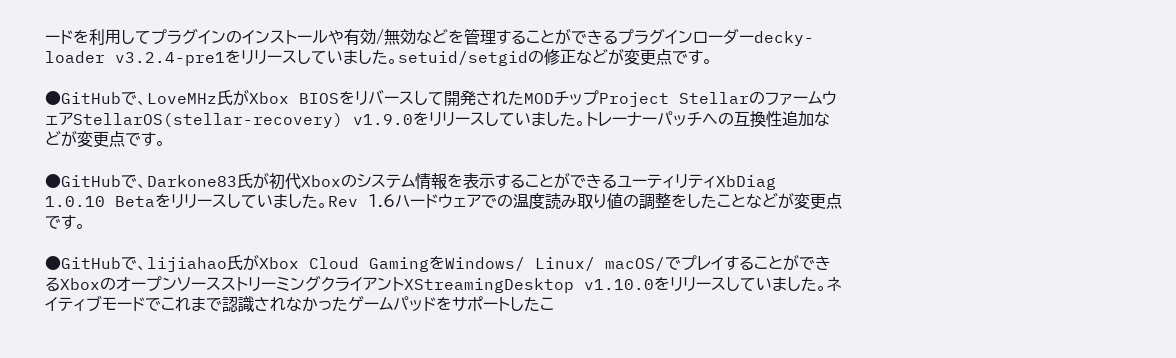ードを利用してプラグインのインストールや有効/無効などを管理することができるプラグインローダーdecky-loader v3.2.4-pre1をリリースしていました。setuid/setgidの修正などが変更点です。

●GitHubで、LoveMHz氏がXbox BIOSをリバースして開発されたMODチップProject StellarのファームウェアStellarOS(stellar-recovery) v1.9.0をリリースしていました。トレーナーパッチへの互換性追加などが変更点です。

●GitHubで、Darkone83氏が初代Xboxのシステム情報を表示することができるユーティリティXbDiag 1.0.10 Betaをリリースしていました。Rev 1.6ハードウェアでの温度読み取り値の調整をしたことなどが変更点です。

●GitHubで、lijiahao氏がXbox Cloud GamingをWindows/ Linux/ macOS/でプレイすることができるXboxのオープンソースストリーミングクライアントXStreamingDesktop v1.10.0をリリースしていました。ネイティブモードでこれまで認識されなかったゲームパッドをサポートしたこ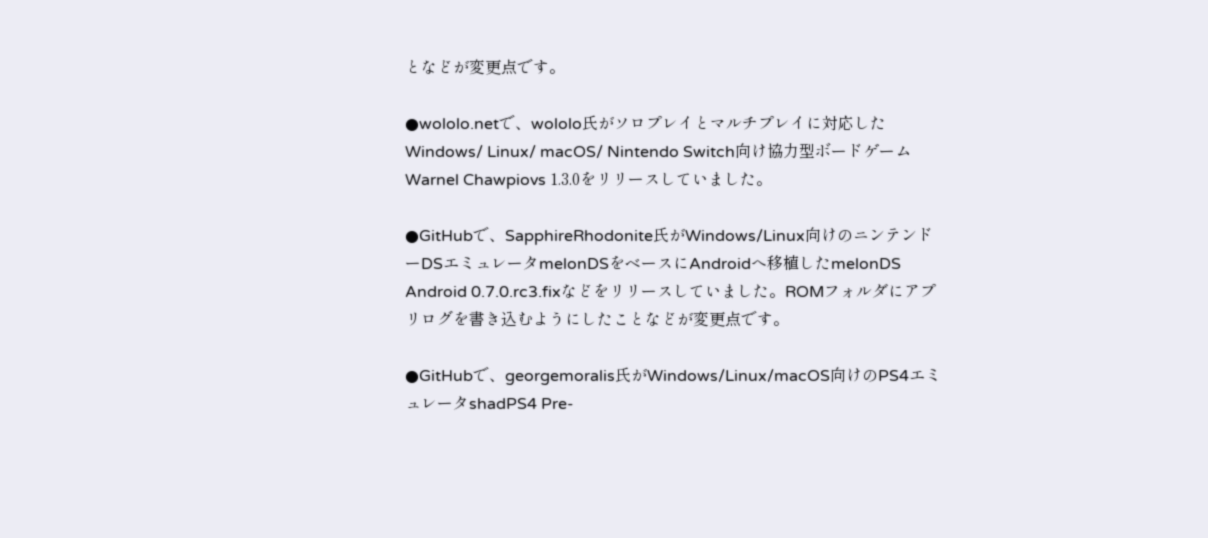となどが変更点です。

●wololo.netで、wololo氏がソロプレイとマルチプレイに対応したWindows/ Linux/ macOS/ Nintendo Switch向け協力型ボードゲームWarnel Chawpiovs 1.3.0をリリースしていました。

●GitHubで、SapphireRhodonite氏がWindows/Linux向けのニンテンドーDSエミュレータmelonDSをベースにAndroidへ移植したmelonDS Android 0.7.0.rc3.fixなどをリリースしていました。ROMフォルダにアプリログを書き込むようにしたことなどが変更点です。

●GitHubで、georgemoralis氏がWindows/Linux/macOS向けのPS4エミュレータshadPS4 Pre-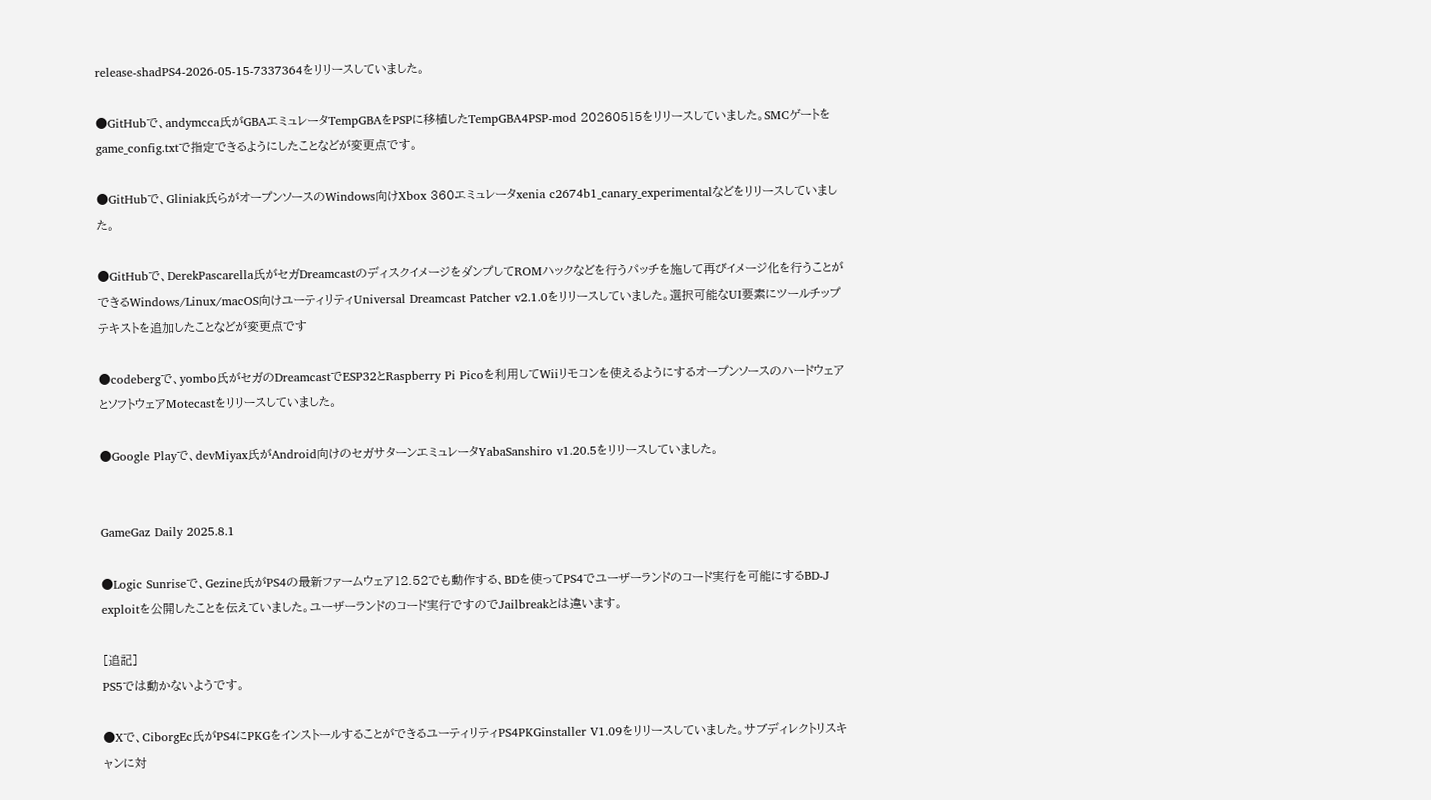release-shadPS4-2026-05-15-7337364をリリースしていました。

●GitHubで、andymcca氏がGBAエミュレータTempGBAをPSPに移植したTempGBA4PSP-mod 20260515をリリースしていました。SMCゲートをgame_config.txtで指定できるようにしたことなどが変更点です。

●GitHubで、Gliniak氏らがオープンソースのWindows向けXbox 360エミュレータxenia c2674b1_canary_experimentalなどをリリースしていました。

●GitHubで、DerekPascarella氏がセガDreamcastのディスクイメージをダンプしてROMハックなどを行うパッチを施して再びイメージ化を行うことができるWindows/Linux/macOS向けユーティリティUniversal Dreamcast Patcher v2.1.0をリリースしていました。選択可能なUI要素にツールチップテキストを追加したことなどが変更点です

●codebergで、yombo氏がセガのDreamcastでESP32とRaspberry Pi Picoを利用してWiiリモコンを使えるようにするオープンソースのハードウェアとソフトウェアMotecastをリリースしていました。

●Google Playで、devMiyax氏がAndroid向けのセガサターンエミュレータYabaSanshiro v1.20.5をリリースしていました。


GameGaz Daily 2025.8.1

●Logic Sunriseで、Gezine氏がPS4の最新ファームウェア12.52でも動作する、BDを使ってPS4でユーザーランドのコード実行を可能にするBD-J exploitを公開したことを伝えていました。ユーザーランドのコード実行ですのでJailbreakとは違います。

[追記]
PS5では動かないようです。

●Xで、CiborgEc氏がPS4にPKGをインストールすることができるユーティリティPS4PKGinstaller V1.09をリリースしていました。サブディレクトリスキャンに対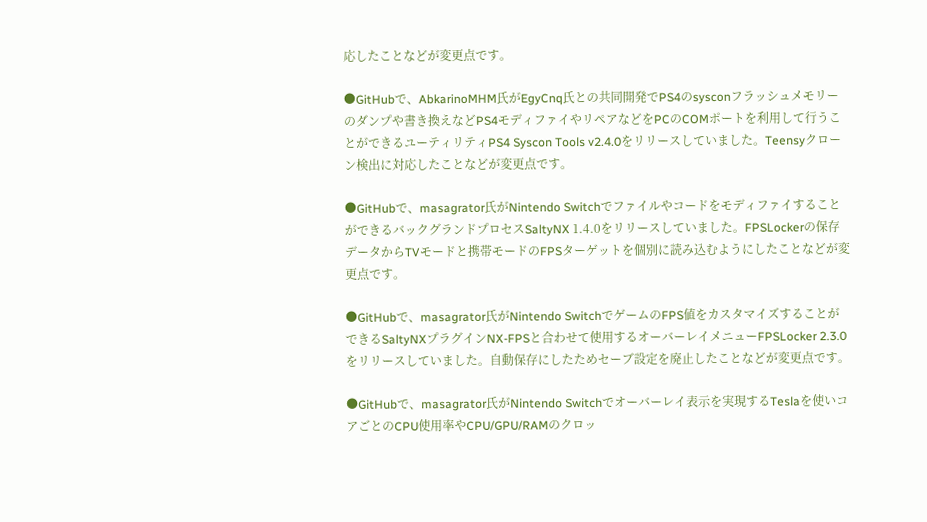応したことなどが変更点です。

●GitHubで、AbkarinoMHM氏がEgyCnq氏との共同開発でPS4のsysconフラッシュメモリーのダンプや書き換えなどPS4モディファイやリペアなどをPCのCOMポートを利用して行うことができるユーティリティPS4 Syscon Tools v2.4.0をリリースしていました。Teensyクローン検出に対応したことなどが変更点です。

●GitHubで、masagrator氏がNintendo SwitchでファイルやコードをモディファイすることができるバックグランドプロセスSaltyNX 1.4.0をリリースしていました。FPSLockerの保存データからTVモードと携帯モードのFPSターゲットを個別に読み込むようにしたことなどが変更点です。

●GitHubで、masagrator氏がNintendo SwitchでゲームのFPS値をカスタマイズすることができるSaltyNXプラグインNX-FPSと合わせて使用するオーバーレイメニューFPSLocker 2.3.0をリリースしていました。自動保存にしたためセーブ設定を廃止したことなどが変更点です。

●GitHubで、masagrator氏がNintendo Switchでオーバーレイ表示を実現するTeslaを使いコアごとのCPU使用率やCPU/GPU/RAMのクロッ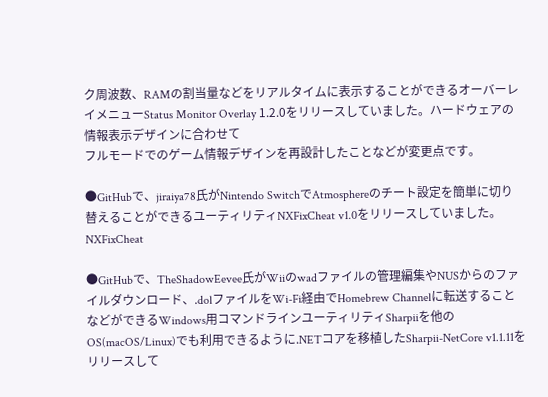ク周波数、RAMの割当量などをリアルタイムに表示することができるオーバーレイメニューStatus Monitor Overlay 1.2.0をリリースしていました。ハードウェアの情報表示デザインに合わせて
フルモードでのゲーム情報デザインを再設計したことなどが変更点です。

●GitHubで、jiraiya78氏がNintendo SwitchでAtmosphereのチート設定を簡単に切り替えることができるユーティリティNXFixCheat v1.0をリリースしていました。
NXFixCheat

●GitHubで、TheShadowEevee氏がWiiのwadファイルの管理編集やNUSからのファイルダウンロード、.dolファイルをWi-Fi経由でHomebrew Channelに転送することなどができるWindows用コマンドラインユーティリティSharpiiを他のOS(macOS/Linux)でも利用できるように.NETコアを移植したSharpii-NetCore v1.1.11をリリースして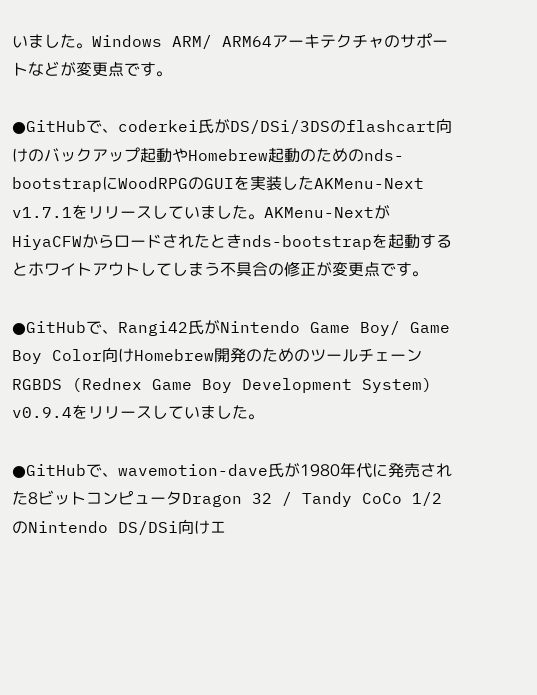いました。Windows ARM/ ARM64アーキテクチャのサポートなどが変更点です。

●GitHubで、coderkei氏がDS/DSi/3DSのflashcart向けのバックアップ起動やHomebrew起動のためのnds-bootstrapにWoodRPGのGUIを実装したAKMenu-Next v1.7.1をリリースしていました。AKMenu-NextがHiyaCFWからロードされたときnds-bootstrapを起動するとホワイトアウトしてしまう不具合の修正が変更点です。

●GitHubで、Rangi42氏がNintendo Game Boy/ Game Boy Color向けHomebrew開発のためのツールチェーンRGBDS (Rednex Game Boy Development System) v0.9.4をリリースしていました。

●GitHubで、wavemotion-dave氏が1980年代に発売された8ビットコンピュータDragon 32 / Tandy CoCo 1/2のNintendo DS/DSi向けエ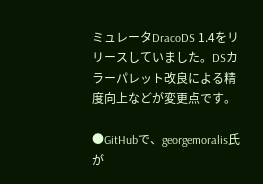ミュレータDracoDS 1.4をリリースしていました。DSカラーパレット改良による精度向上などが変更点です。

●GitHubで、georgemoralis氏が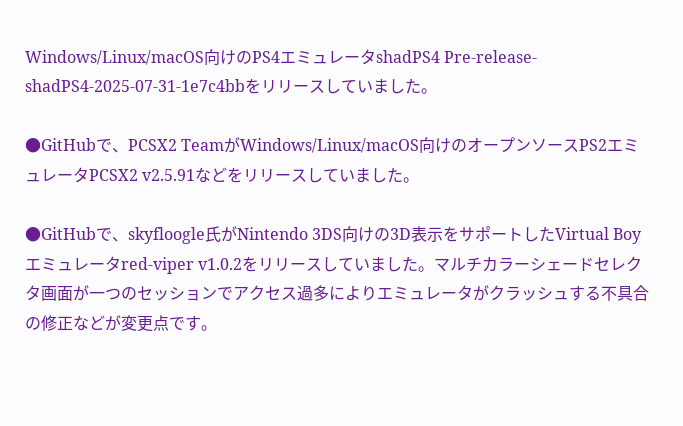Windows/Linux/macOS向けのPS4エミュレータshadPS4 Pre-release-shadPS4-2025-07-31-1e7c4bbをリリースしていました。

●GitHubで、PCSX2 TeamがWindows/Linux/macOS向けのオープンソースPS2エミュレータPCSX2 v2.5.91などをリリースしていました。

●GitHubで、skyfloogle氏がNintendo 3DS向けの3D表示をサポートしたVirtual Boyエミュレータred-viper v1.0.2をリリースしていました。マルチカラーシェードセレクタ画面が一つのセッションでアクセス過多によりエミュレータがクラッシュする不具合の修正などが変更点です。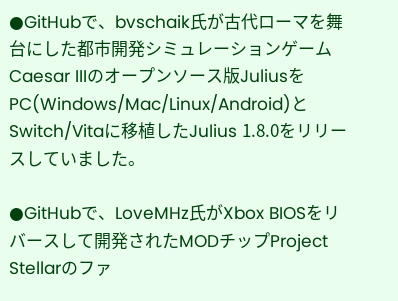●GitHubで、bvschaik氏が古代ローマを舞台にした都市開発シミュレーションゲームCaesar IIIのオープンソース版JuliusをPC(Windows/Mac/Linux/Android)とSwitch/Vitaに移植したJulius 1.8.0をリリースしていました。

●GitHubで、LoveMHz氏がXbox BIOSをリバースして開発されたMODチップProject Stellarのファ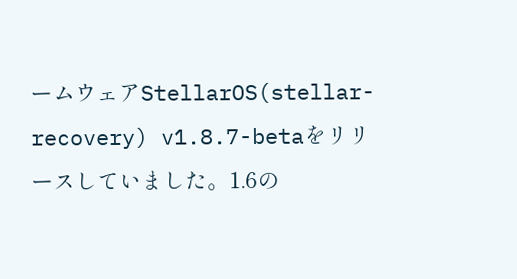ームウェアStellarOS(stellar-recovery) v1.8.7-betaをリリースしていました。1.6の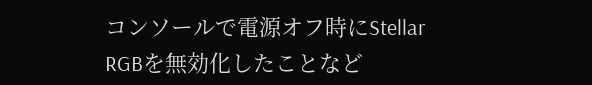コンソールで電源オフ時にStellar RGBを無効化したことなど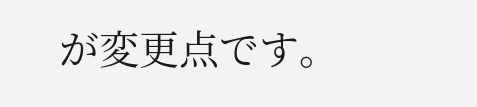が変更点です。